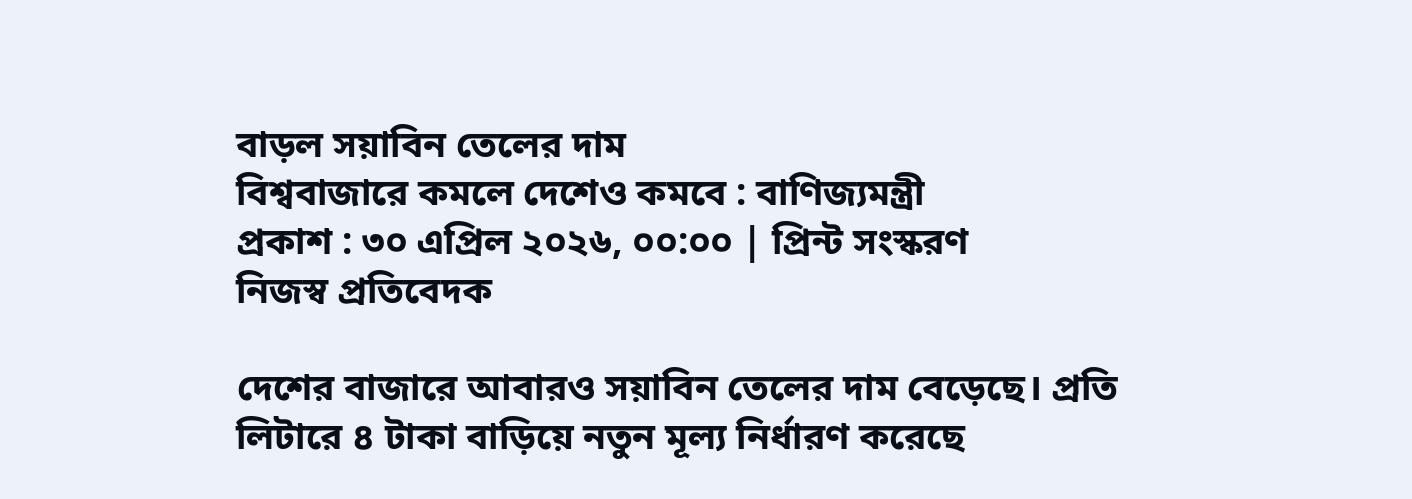বাড়ল সয়াবিন তেলের দাম
বিশ্ববাজারে কমলে দেশেও কমবে : বাণিজ্যমন্ত্রী
প্রকাশ : ৩০ এপ্রিল ২০২৬, ০০:০০ | প্রিন্ট সংস্করণ
নিজস্ব প্রতিবেদক

দেশের বাজারে আবারও সয়াবিন তেলের দাম বেড়েছে। প্রতি লিটারে ৪ টাকা বাড়িয়ে নতুন মূল্য নির্ধারণ করেছে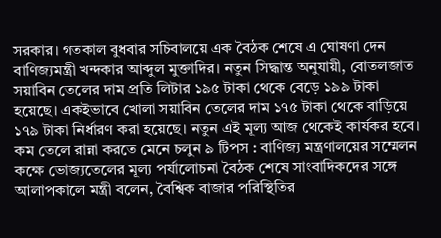সরকার। গতকাল বুধবার সচিবালয়ে এক বৈঠক শেষে এ ঘোষণা দেন বাণিজ্যমন্ত্রী খন্দকার আব্দুল মুক্তাদির। নতুন সিদ্ধান্ত অনুযায়ী, বোতলজাত সয়াবিন তেলের দাম প্রতি লিটার ১৯৫ টাকা থেকে বেড়ে ১৯৯ টাকা হয়েছে। একইভাবে খোলা সয়াবিন তেলের দাম ১৭৫ টাকা থেকে বাড়িয়ে ১৭৯ টাকা নির্ধারণ করা হয়েছে। নতুন এই মূল্য আজ থেকেই কার্যকর হবে।
কম তেলে রান্না করতে মেনে চলুন ৯ টিপস : বাণিজ্য মন্ত্রণালয়ের সম্মেলন কক্ষে ভোজ্যতেলের মূল্য পর্যালোচনা বৈঠক শেষে সাংবাদিকদের সঙ্গে আলাপকালে মন্ত্রী বলেন, বৈশ্বিক বাজার পরিস্থিতির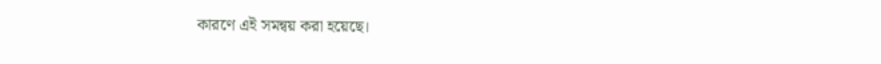কারণে এই সমন্বয় করা হয়েছে।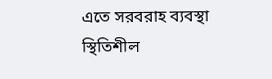এতে সরবরাহ ব্যবস্থা স্থিতিশীল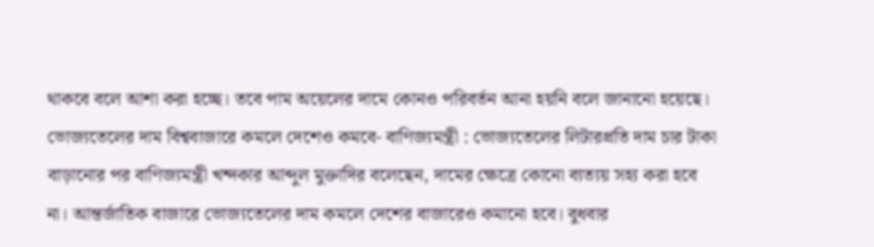থাকবে বলে আশা করা হচ্ছে। তবে পাম অয়েলের দামে কোনও পরিবর্তন আনা হয়নি বলে জানানো হয়েছে।
ভোজ্যতেলের দাম বিশ্ববাজারে কমলে দেশেও কমবে- বাণিজ্যমন্ত্রী : ভোজ্যতেলের লিটারপ্রতি দাম চার টাকা বাড়ানোর পর বাণিজ্যমন্ত্রী খন্দকার আব্দুল মুক্তাদির বলেছেন, দামের ক্ষেত্রে কোনো ব্যত্যয় সহ্য করা হবে না। আন্তর্জাতিক বাজারে ভোজ্যতেলের দাম কমলে দেশের বাজারেও কমানো হবে। বুধবার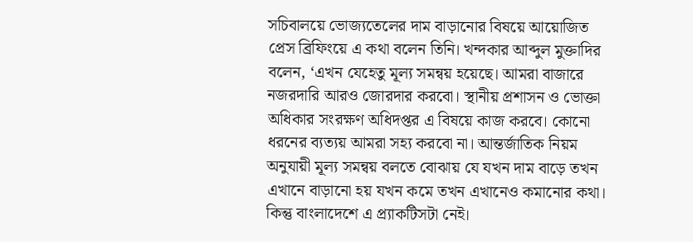সচিবালয়ে ভোজ্যতেলের দাম বাড়ানোর বিষয়ে আয়োজিত প্রেস ব্রিফিংয়ে এ কথা বলেন তিনি। খন্দকার আব্দুল মুক্তাদির বলেন, ‘এখন যেহেতু মূল্য সমন্বয় হয়েছে। আমরা বাজারে নজরদারি আরও জোরদার করবো। স্থানীয় প্রশাসন ও ভোক্তা অধিকার সংরক্ষণ অধিদপ্তর এ বিষয়ে কাজ করবে। কোনো ধরনের ব্যত্যয় আমরা সহ্য করবো না। আন্তর্জাতিক নিয়ম অনুযায়ী মূল্য সমন্বয় বলতে বোঝায় যে যখন দাম বাড়ে তখন এখানে বাড়ানো হয় যখন কমে তখন এখানেও কমানোর কথা। কিন্তু বাংলাদেশে এ প্র্যাকটিসটা নেই।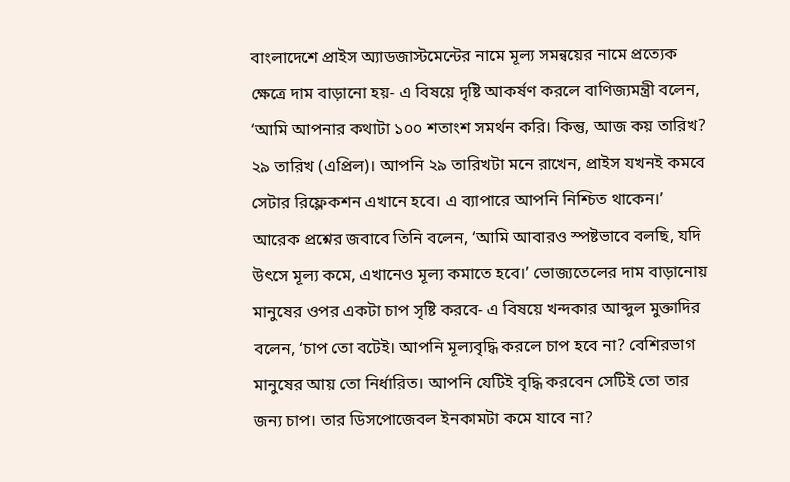বাংলাদেশে প্রাইস অ্যাডজাস্টমেন্টের নামে মূল্য সমন্বয়ের নামে প্রত্যেক ক্ষেত্রে দাম বাড়ানো হয়- এ বিষয়ে দৃষ্টি আকর্ষণ করলে বাণিজ্যমন্ত্রী বলেন, ‘আমি আপনার কথাটা ১০০ শতাংশ সমর্থন করি। কিন্তু, আজ কয় তারিখ? ২৯ তারিখ (এপ্রিল)। আপনি ২৯ তারিখটা মনে রাখেন, প্রাইস যখনই কমবে সেটার রিফ্লেকশন এখানে হবে। এ ব্যাপারে আপনি নিশ্চিত থাকেন।’ আরেক প্রশ্নের জবাবে তিনি বলেন, ‘আমি আবারও স্পষ্টভাবে বলছি, যদি উৎসে মূল্য কমে, এখানেও মূল্য কমাতে হবে।’ ভোজ্যতেলের দাম বাড়ানোয় মানুষের ওপর একটা চাপ সৃষ্টি করবে- এ বিষয়ে খন্দকার আব্দুল মুক্তাদির বলেন, ‘চাপ তো বটেই। আপনি মূল্যবৃদ্ধি করলে চাপ হবে না? বেশিরভাগ মানুষের আয় তো নির্ধারিত। আপনি যেটিই বৃদ্ধি করবেন সেটিই তো তার জন্য চাপ। তার ডিসপোজেবল ইনকামটা কমে যাবে না?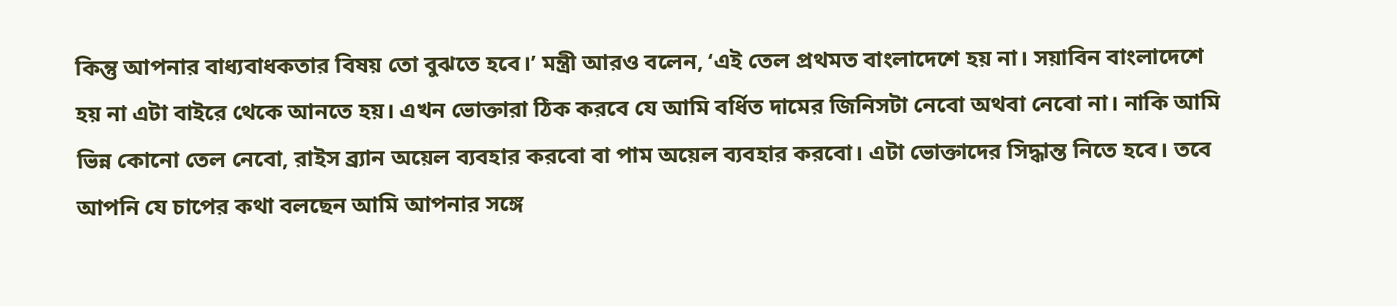কিন্তু আপনার বাধ্যবাধকতার বিষয় তো বুঝতে হবে।’ মন্ত্রী আরও বলেন, ‘এই তেল প্রথমত বাংলাদেশে হয় না। সয়াবিন বাংলাদেশে হয় না এটা বাইরে থেকে আনতে হয়। এখন ভোক্তারা ঠিক করবে যে আমি বর্ধিত দামের জিনিসটা নেবো অথবা নেবো না। নাকি আমি ভিন্ন কোনো তেল নেবো, রাইস ব্র্যান অয়েল ব্যবহার করবো বা পাম অয়েল ব্যবহার করবো। এটা ভোক্তাদের সিদ্ধান্ত নিতে হবে। তবে আপনি যে চাপের কথা বলছেন আমি আপনার সঙ্গে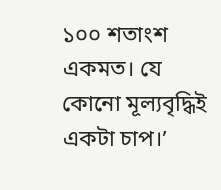১০০ শতাংশ একমত। যে কোনো মূল্যবৃদ্ধিই একটা চাপ।’